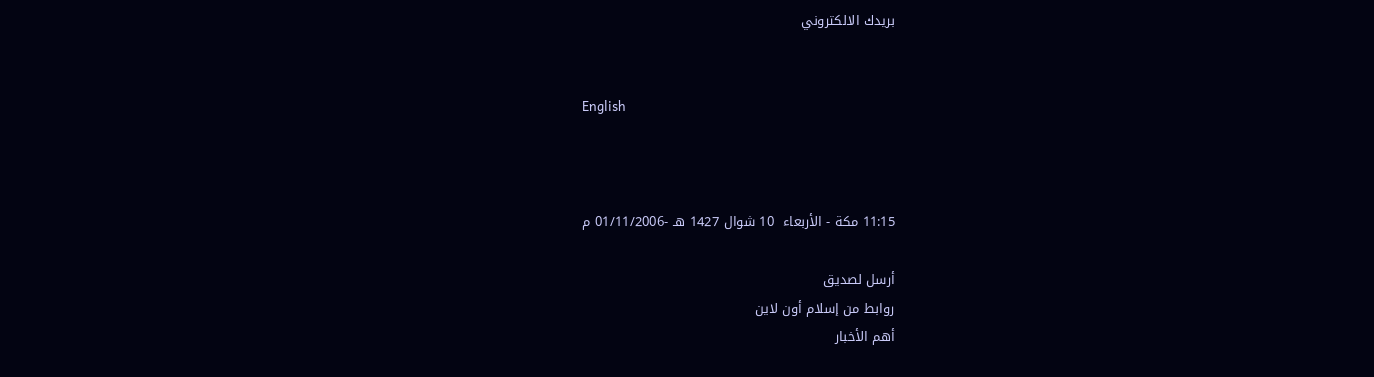بريدك الالكتروني


English



11:15 مكة - الأربعاء  10 شوال 1427 هـ -01/11/2006 م

أرسل لصديق
روابط من إسلام أون لاين
أهم الأخبار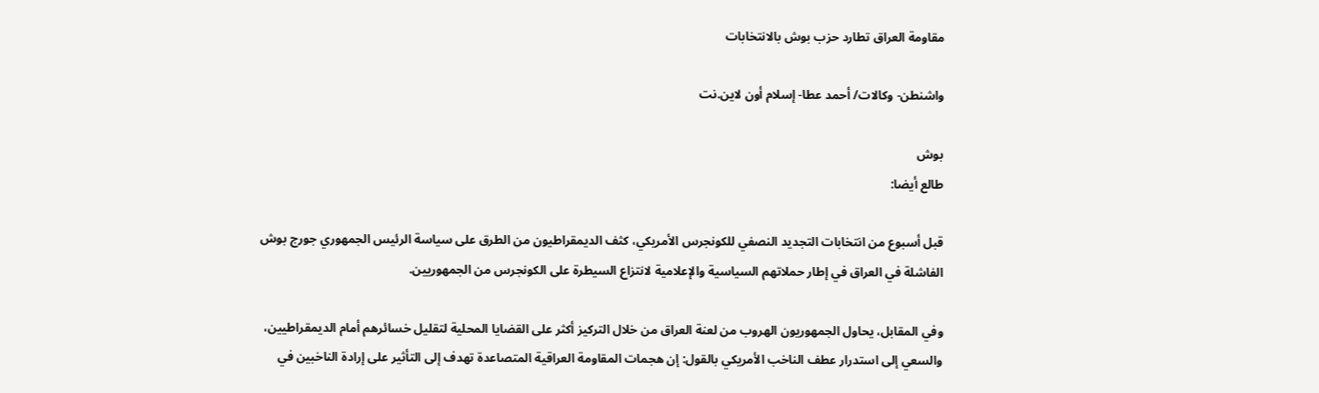مقاومة العراق تطارد حزب بوش بالانتخابات

واشنطن- وكالات/ أحمد عطا- إسلام أون لاين.نت

بوش
طالع أيضا:

قبل أسبوع من انتخابات التجديد النصفي للكونجرس الأمريكي، كثف الديمقراطيون من الطرق على سياسة الرئيس الجمهوري جورج بوش الفاشلة في العراق في إطار حملاتهم السياسية والإعلامية لانتزاع السيطرة على الكونجرس من الجمهوريين.

وفي المقابل، يحاول الجمهوريون الهروب من لعنة العراق من خلال التركيز أكثر على القضايا المحلية لتقليل خسائرهم أمام الديمقراطيين، والسعي إلى استدرار عطف الناخب الأمريكي بالقول: إن هجمات المقاومة العراقية المتصاعدة تهدف إلى التأثير على إرادة الناخبين في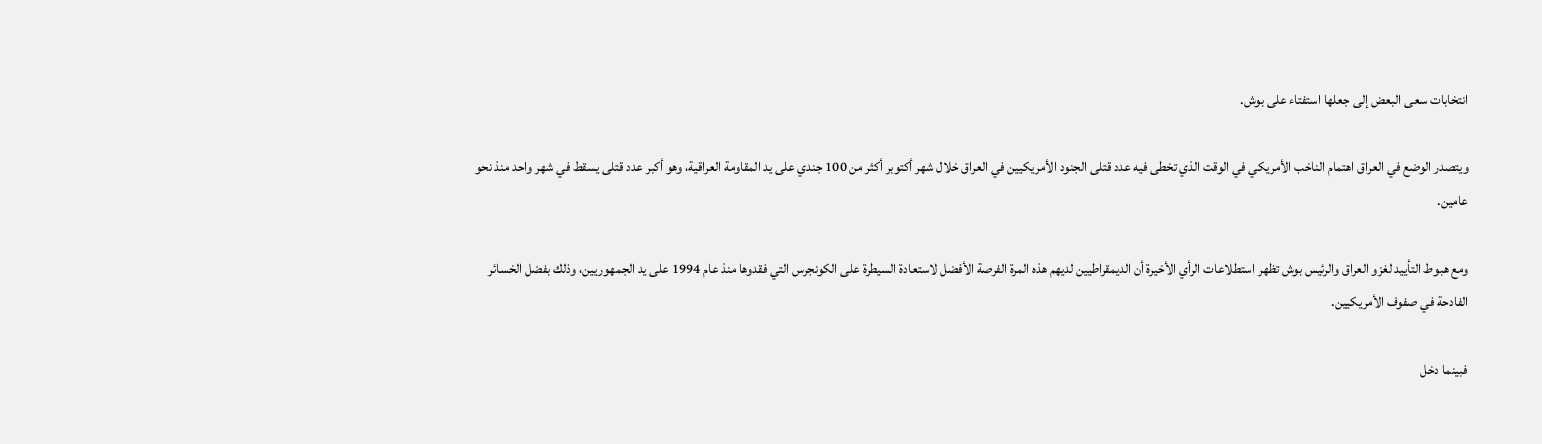انتخابات سعى البعض إلى جعلها استفتاء على بوش.

ويتصدر الوضع في العراق اهتمام الناخب الأمريكي في الوقت الذي تخطى فيه عدد قتلى الجنود الأمريكيين في العراق خلال شهر أكتوبر أكثر من 100 جندي على يد المقاومة العراقية، وهو أكبر عدد قتلى يسقط في شهر واحد منذ نحو عامين.

ومع هبوط التأييد لغزو العراق والرئيس بوش تظهر استطلاعات الرأي الأخيرة أن الديمقراطيين لديهم هذه المرة الفرصة الأفضل لاستعادة السيطرة على الكونجرس التي فقدوها منذ عام 1994 على يد الجمهوريين، وذلك بفضل الخسائر الفادحة في صفوف الأمريكيين.

فبينما دخل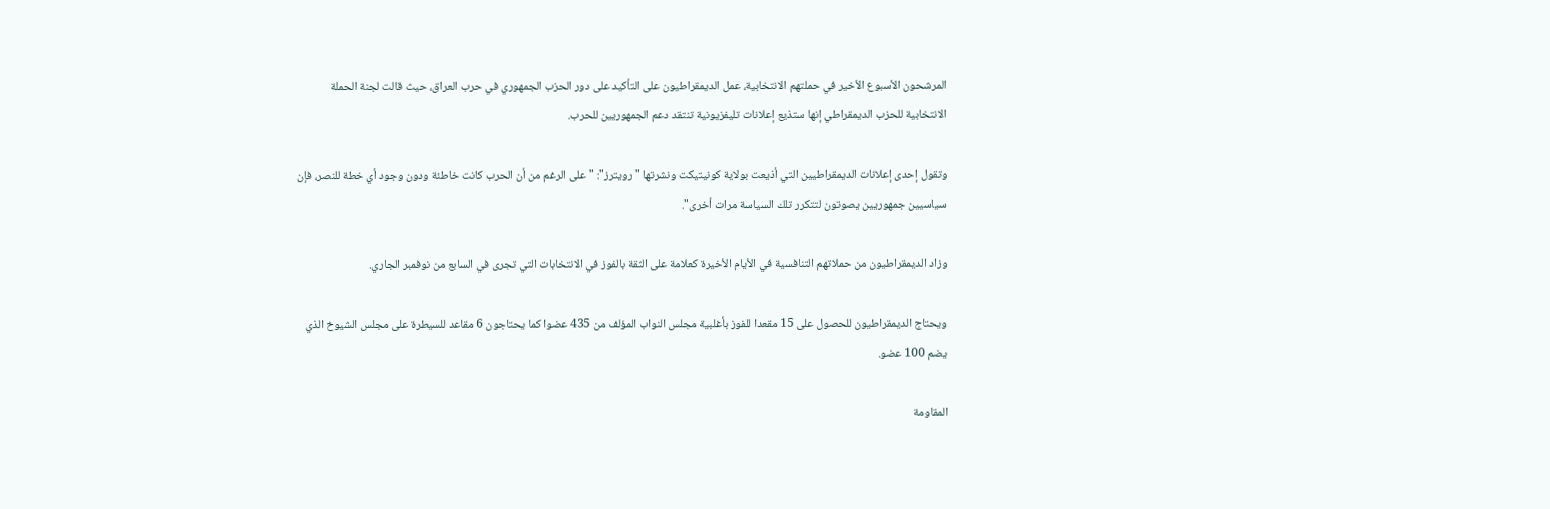المرشحون الأسبوع الأخير في حملتهم الانتخابية، عمل الديمقراطيون على التأكيد على دور الحزب الجمهوري في حرب العراق، حيث قالت لجنة الحملة الانتخابية للحزب الديمقراطي إنها ستذيع إعلانات تليفزيونية تنتقد دعم الجمهوريين للحرب.

وتقول إحدى إعلانات الديمقراطيين التي أذيعت بولاية كونيتيكت ونشرتها "رويترز": "على الرغم من أن الحرب كانت خاطئة ودون وجود أي خطة للنصر، فإن سياسيين جمهوريين يصوتون لتتكرر تلك السياسة مرات أخرى".

وزاد الديمقراطيون من حملاتهم التنافسية في الأيام الأخيرة كعلامة على الثقة بالفوز في الانتخابات التي تجرى في السابع من نوفمبر الجاري.

ويحتاج الديمقراطيون للحصول على 15 مقعدا للفوز بأغلبية مجلس النواب المؤلف من 435 عضوا كما يحتاجون 6 مقاعد للسيطرة على مجلس الشيوخ الذي يضم 100 عضو.

المقاومة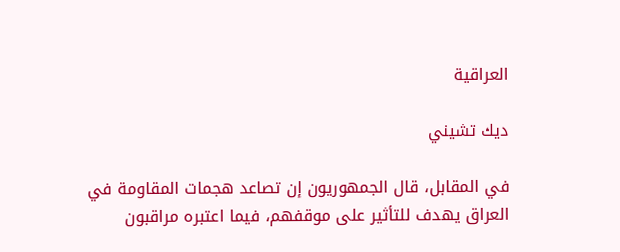العراقية

ديك تشيني

في المقابل، قال الجمهوريون إن تصاعد هجمات المقاومة في العراق يهدف للتأثير على موقفهم، فيما اعتبره مراقبون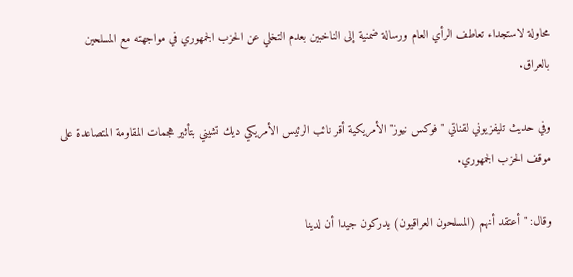محاولة لاستجداء تعاطف الرأي العام ورسالة ضمنية إلى الناخبين بعدم التخلي عن الحزب الجمهوري في مواجهته مع المسلحين بالعراق.

وفي حديث تليفزيوني لقناتي "فوكس نيوز" الأمريكية أقر نائب الرئيس الأمريكي ديك تشيني بتأثير هجمات المقاومة المتصاعدة على موقف الحزب الجمهوري.

وقال: "أعتقد أنهم (المسلحون العراقيون) يدركون جيدا أن لدينا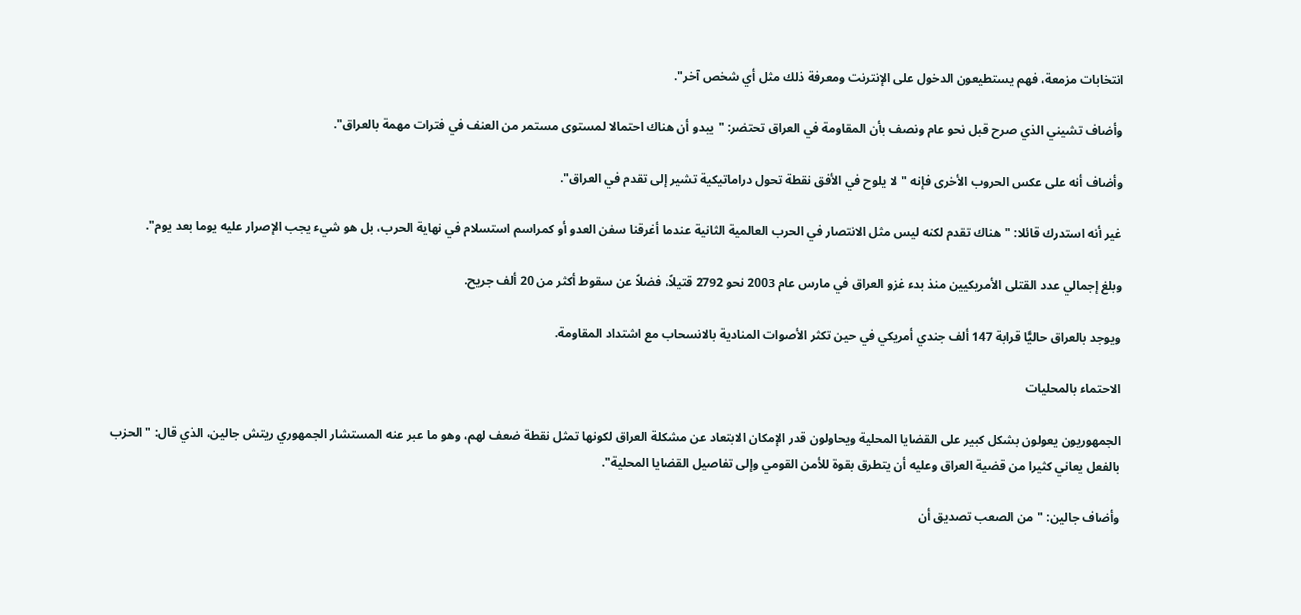انتخابات مزمعة، فهم يستطيعون الدخول على الإنترنت ومعرفة ذلك مثل أي شخص آخر".

وأضاف تشيني الذي صرح قبل نحو عام ونصف بأن المقاومة في العراق تحتضر: "يبدو أن هناك احتمالا لمستوى مستمر من العنف في فترات مهمة بالعراق".

وأضاف أنه على عكس الحروب الأخرى فإنه "لا يلوح في الأفق نقطة تحول دراماتيكية تشير إلى تقدم في العراق".

غير أنه استدرك قائلا: "هناك تقدم لكنه ليس مثل الانتصار في الحرب العالمية الثانية عندما أغرقنا سفن العدو أو كمراسم استسلام في نهاية الحرب، بل هو شيء يجب الإصرار عليه يوما بعد يوم".

وبلغ إجمالي عدد القتلى الأمريكيين منذ بدء غزو العراق في مارس عام 2003 نحو 2792 قتيلاً، فضلاً عن سقوط أكثر من 20 ألف جريح.

ويوجد بالعراق حاليًّا قرابة 147 ألف جندي أمريكي في حين تكثر الأصوات المنادية بالانسحاب مع اشتداد المقاومة.

الاحتماء بالمحليات

الجمهوريون يعولون بشكل كبير على القضايا المحلية ويحاولون قدر الإمكان الابتعاد عن مشكلة العراق لكونها تمثل نقطة ضعف لهم، وهو ما عبر عنه المستشار الجمهوري ريتش جالين، الذي قال: "الحزب بالفعل يعاني كثيرا من قضية العراق وعليه أن يتطرق بقوة للأمن القومي وإلى تفاصيل القضايا المحلية".

وأضاف جالين: "من الصعب تصديق أن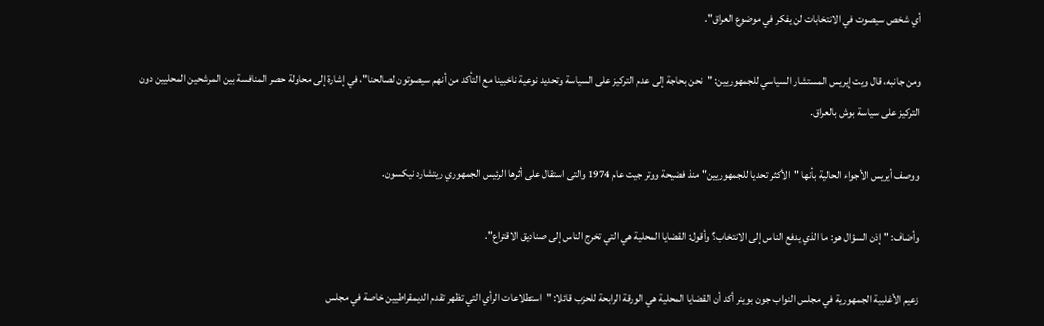أي شخص سيصوت في الانتخابات لن يفكر في موضوع العراق".

ومن جانبه، قال ويت إيريس المستشار السياسي للجمهوريين: "نحن بحاجة إلى عدم التركيز على السياسة وتحديد نوعية ناخبينا مع التأكد من أنهم سيصوتون لصالحنا"، في إشارة إلى محاولة حصر المنافسة بين المرشحين المحليين دون التركيز على سياسة بوش بالعراق.

ووصف أيريس الأجواء الحالية بأنها "الأكثر تحديا للجمهوريين" منذ فضيحة ووتر جيت عام 1974 والتى استقال على أثرها الرئيس الجمهوري ريتشارد نيكسون.

وأضاف: "إذن السؤال هو: ما الذي يدفع الناس إلى الانتخاب؟ وأقول: القضايا المحلية هي التي تخرج الناس إلى صناديق الاقتراع".

زعيم الأغلبية الجمهورية في مجلس النواب جون بوينر أكد أن القضايا المحلية هي الورقة الرابحة للحزب قائلا: "استطلاعات الرأي التي تظهر تقدم الديمقراطيين خاصة في مجلس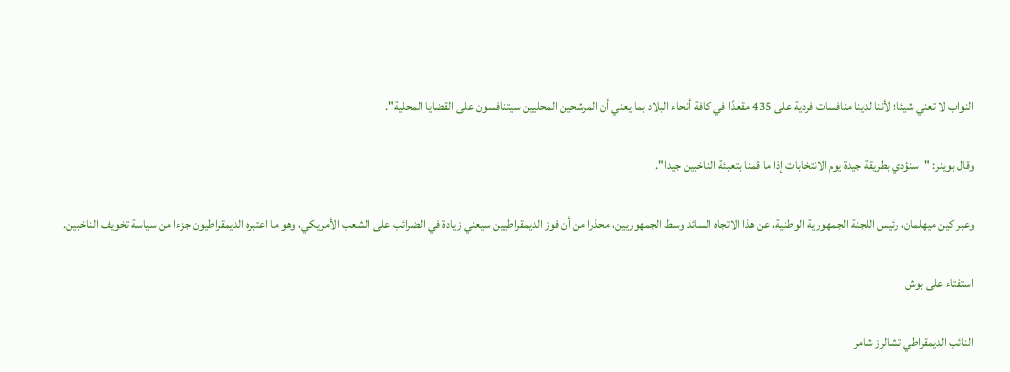النواب لا تعني شيئا؛ لأننا لدينا منافسات فردية على 435 مقعدًا في كافة أنحاء البلاد بما يعني أن المرشحين المحليين سيتنافسون على القضايا المحلية".

وقال بوينر: "سنؤدي بطريقة جيدة يوم الانتخابات إذا ما قمنا بتعبئة الناخبين جيدا".

وعبر كين ميهلمان، رئيس اللجنة الجمهورية الوطنية، عن هذا الاتجاه السائد وسط الجمهوريين، محذرا من أن فوز الديمقراطيين سيعني زيادة في الضرائب على الشعب الأمريكي، وهو ما اعتبره الديمقراطيون جزءا من سياسة تخويف الناخبين.

استفتاء على بوش

النائب الديمقراطي تشالرز شامر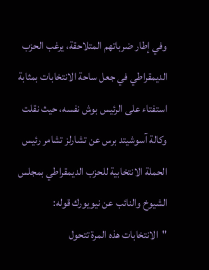وفي إطار ضرباتهم المتلاحقة، يرغب الحزب الديمقراطي في جعل ساحة الانتخابات بمثابة استفتاء على الرئيس بوش نفسه، حيث نقلت وكالة آسوشيتد برس عن تشارلز تشامر رئيس الحملة الانتخابية للحزب الديمقراطي بمجلس الشيوخ والنائب عن نيويورك قوله: "الانتخابات هذه المرة تتحول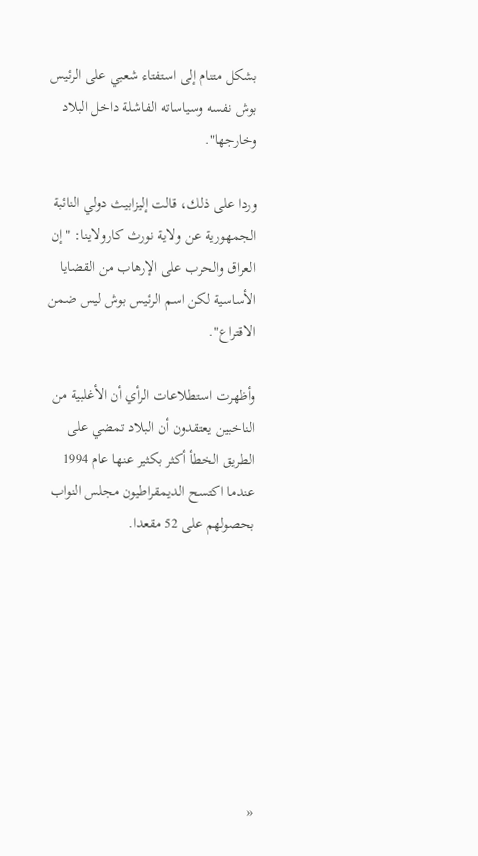بشكل متنام إلى استفتاء شعبي على الرئيس بوش نفسه وسياساته الفاشلة داخل البلاد وخارجها".

وردا على ذلك، قالت إليزابيث دولي النائبة الجمهورية عن ولاية نورث كارولاينا: "إن العراق والحرب على الإرهاب من القضايا الأساسية لكن اسم الرئيس بوش ليس ضمن الاقتراع".

وأظهرت استطلاعات الرأي أن الأغلبية من الناخبين يعتقدون أن البلاد تمضي على الطريق الخطأ أكثر بكثير عنها عام 1994 عندما اكتسح الديمقراطيون مجلس النواب بحصولهم على 52 مقعدا.








«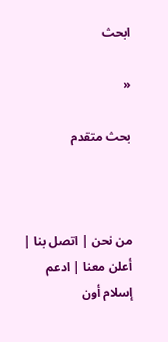ابحث

«

بحث متقدم



من نحن | اتصل بنا | أعلن معنا | ادعم إسلام أون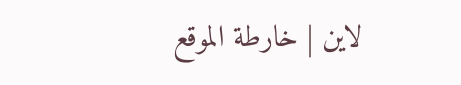لاين | خارطة الموقع